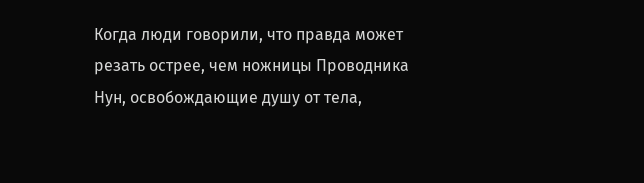Когда люди говорили, что правда может резать острее, чем ножницы Проводника Нун, освобождающие душу от тела,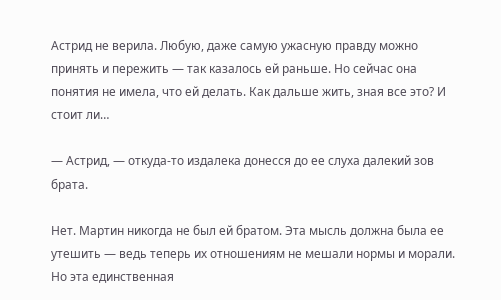Астрид не верила. Любую, даже самую ужасную правду можно принять и пережить — так казалось ей раньше. Но сейчас она понятия не имела, что ей делать. Как дальше жить, зная все это? И стоит ли…

— Астрид, — откуда-то издалека донесся до ее слуха далекий зов брата.

Нет. Мартин никогда не был ей братом. Эта мысль должна была ее утешить — ведь теперь их отношениям не мешали нормы и морали. Но эта единственная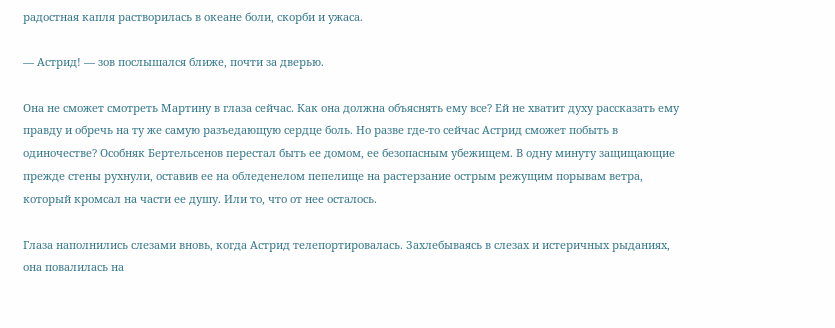радостная капля растворилась в океане боли, скорби и ужаса.

— Астрид! — зов послышался ближе, почти за дверью.

Она не сможет смотреть Мартину в глаза сейчас. Как она должна объяснять ему все? Ей не хватит духу рассказать ему правду и обречь на ту же самую разъедающую сердце боль. Но разве где-то сейчас Астрид сможет побыть в одиночестве? Особняк Бертельсенов перестал быть ее домом, ее безопасным убежищем. В одну минуту защищающие прежде стены рухнули, оставив ее на обледенелом пепелище на растерзание острым режущим порывам ветра, который кромсал на части ее душу. Или то, что от нее осталось.

Глаза наполнились слезами вновь, когда Астрид телепортировалась. Захлебываясь в слезах и истеричных рыданиях, она повалилась на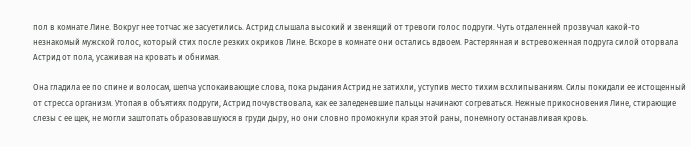пол в комнате Лине. Вокруг нее тотчас же засуетились. Астрид слышала высокий и звенящий от тревоги голос подруги. Чуть отдаленней прозвучал какой-то незнакомый мужской голос, который стих после резких окриков Лине. Вскоре в комнате они остались вдвоем. Растерянная и встревоженная подруга силой оторвала Астрид от пола, усаживая на кровать и обнимая.

Она гладила ее по спине и волосам, шепча успокаивающие слова, пока рыдания Астрид не затихли, уступив место тихим всхлипываниям. Силы покидали ее истощенный от стресса организм. Утопая в объятиях подруги, Астрид почувствовала, как ее заледеневшие пальцы начинают согреваться. Нежные прикосновения Лине, стирающие слезы с ее щек, не могли заштопать образовавшуюся в груди дыру, но они словно промокнули края этой раны, понемногу останавливая кровь.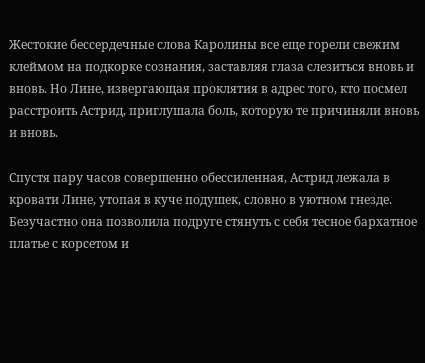Жестокие бессердечные слова Каролины все еще горели свежим клеймом на подкорке сознания, заставляя глаза слезиться вновь и вновь. Но Лине, извергающая проклятия в адрес того, кто посмел расстроить Астрид, приглушала боль, которую те причиняли вновь и вновь.

Спустя пару часов совершенно обессиленная, Астрид лежала в кровати Лине, утопая в куче подушек, словно в уютном гнезде. Безучастно она позволила подруге стянуть с себя тесное бархатное платье с корсетом и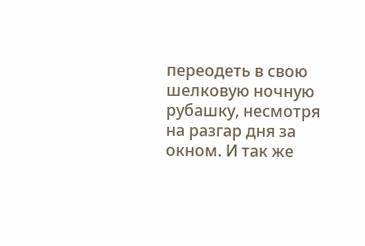переодеть в свою шелковую ночную рубашку, несмотря на разгар дня за окном. И так же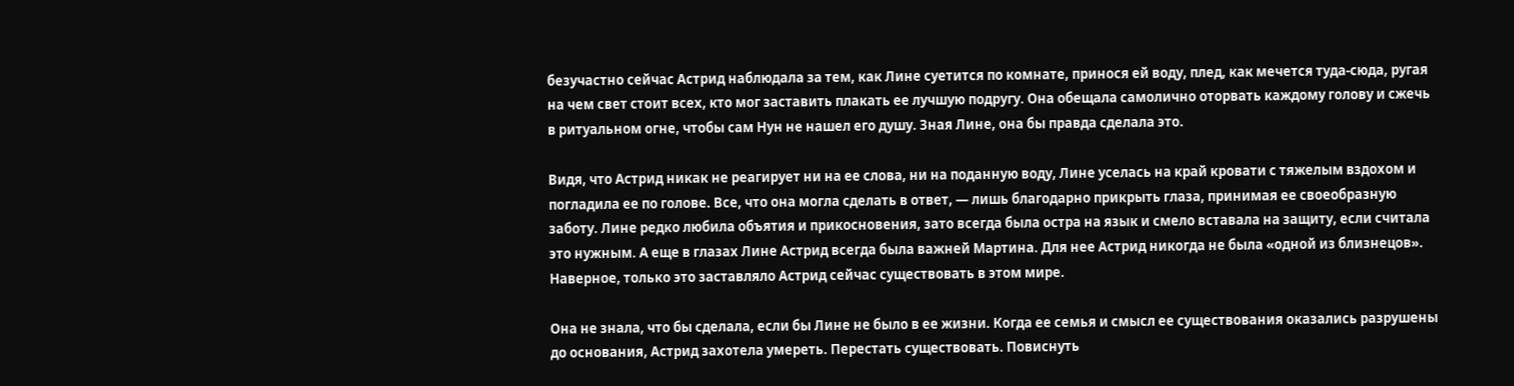безучастно сейчас Астрид наблюдала за тем, как Лине суетится по комнате, принося ей воду, плед, как мечется туда-сюда, ругая на чем свет стоит всех, кто мог заставить плакать ее лучшую подругу. Она обещала самолично оторвать каждому голову и сжечь в ритуальном огне, чтобы сам Нун не нашел его душу. Зная Лине, она бы правда сделала это.

Видя, что Астрид никак не реагирует ни на ее слова, ни на поданную воду, Лине уселась на край кровати с тяжелым вздохом и погладила ее по голове. Все, что она могла сделать в ответ, — лишь благодарно прикрыть глаза, принимая ее своеобразную заботу. Лине редко любила объятия и прикосновения, зато всегда была остра на язык и смело вставала на защиту, если считала это нужным. А еще в глазах Лине Астрид всегда была важней Мартина. Для нее Астрид никогда не была «одной из близнецов». Наверное, только это заставляло Астрид сейчас существовать в этом мире.

Она не знала, что бы сделала, если бы Лине не было в ее жизни. Когда ее семья и смысл ее существования оказались разрушены до основания, Астрид захотела умереть. Перестать существовать. Повиснуть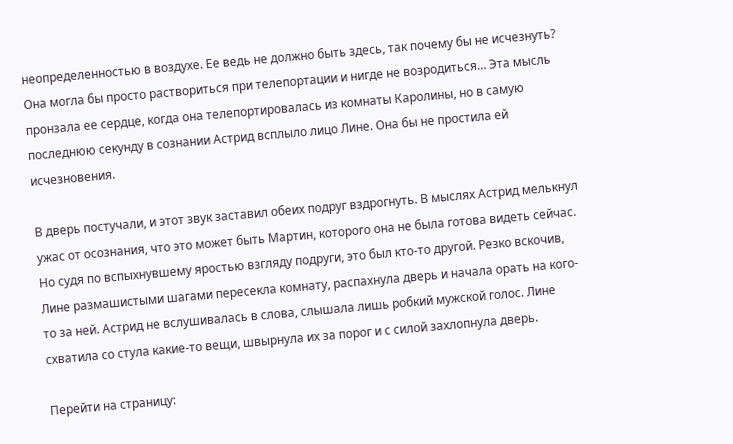неопределенностью в воздухе. Ее ведь не должно быть здесь, так почему бы не исчезнуть? Она могла бы просто раствориться при телепортации и нигде не возродиться… Эта мысль пронзала ее сердце, когда она телепортировалась из комнаты Каролины, но в самую последнюю секунду в сознании Астрид всплыло лицо Лине. Она бы не простила ей исчезновения.

В дверь постучали, и этот звук заставил обеих подруг вздрогнуть. В мыслях Астрид мелькнул ужас от осознания, что это может быть Мартин, которого она не была готова видеть сейчас. Но судя по вспыхнувшему яростью взгляду подруги, это был кто-то другой. Резко вскочив, Лине размашистыми шагами пересекла комнату, распахнула дверь и начала орать на кого-то за ней. Астрид не вслушивалась в слова, слышала лишь робкий мужской голос. Лине схватила со стула какие-то вещи, швырнула их за порог и с силой захлопнула дверь.

Перейти на страницу: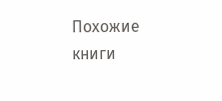Похожие книги